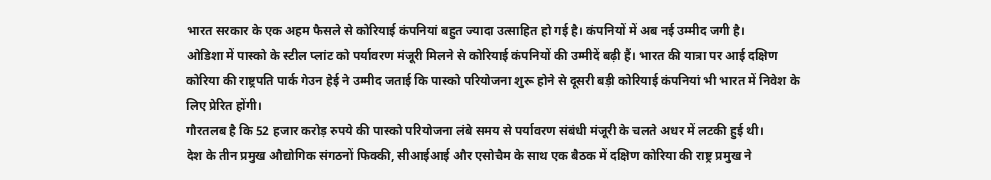भारत सरकार के एक अहम फैसले से कोरियाई कंपनियां बहुत ज्यादा उत्साहित हो गई है। कंपनियों में अब नई उम्मीद जगी है।
ओडिशा में पास्को के स्टील प्लांट को पर्यावरण मंजूरी मिलने से कोरियाई कंपनियों की उम्मीदें बढ़ी हैं। भारत की यात्रा पर आई दक्षिण कोरिया की राष्ट्रपति पार्क गेउन हेई ने उम्मीद जताई कि पास्को परियोजना शुरू होने से दूसरी बड़ी कोरियाई कंपनियां भी भारत में निवेश के लिए प्रेरित होंगी।
गौरतलब है कि 52 हजार करोड़ रुपये की पास्को परियोजना लंबे समय से पर्यावरण संबंधी मंजूरी के चलते अधर में लटकी हुई थी।
देश के तीन प्रमुख औद्योगिक संगठनों फिक्की, सीआईआई और एसोचैम के साथ एक बैठक में दक्षिण कोरिया की राष्ट्र प्रमुख ने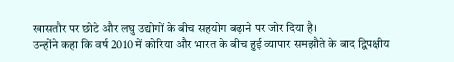खासतौर पर छोटे और लघु उद्योगों के बीच सहयोग बढ़ाने पर जोर दिया है।
उन्होंने कहा कि वर्ष 2010 में कोरिया और भारत के बीच हुई व्यापार समझौते के बाद द्विपक्षीय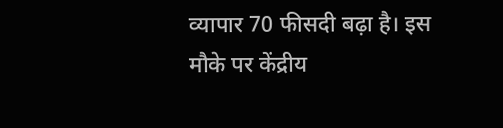व्यापार 70 फीसदी बढ़ा है। इस मौके पर केंद्रीय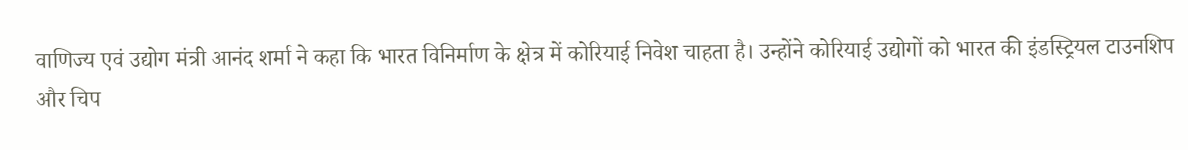वाणिज्य एवं उद्योग मंत्री आनंद शर्मा ने कहा कि भारत विनिर्माण के क्षेत्र में कोरियाई निवेश चाहता है। उन्होंने कोरियाई उद्योगों को भारत की इंडस्ट्रियल टाउनशिप और चिप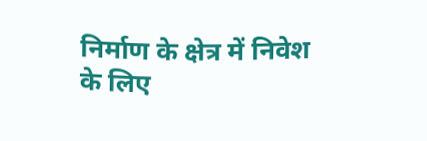निर्माण के क्षेत्र में निवेश के लिए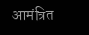आमंत्रित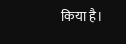किया है।